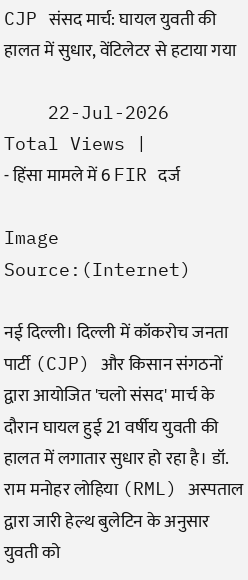CJP संसद मार्च: घायल युवती की हालत में सुधार, वेंटिलेटर से हटाया गया

    22-Jul-2026
Total Views |
- हिंसा मामले में 6 FIR दर्ज

Image Source:(Internet)

नई दिल्ली। दिल्ली में कॉकरोच जनता पार्टी (CJP) और किसान संगठनों द्वारा आयोजित 'चलो संसद' मार्च के दौरान घायल हुई 21 वर्षीय युवती की हालत में लगातार सुधार हो रहा है। डॉ. राम मनोहर लोहिया (RML) अस्पताल द्वारा जारी हेल्थ बुलेटिन के अनुसार युवती को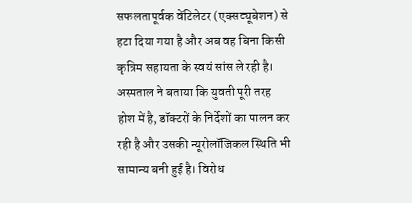सफलतापूर्वक वेंटिलेटर (एक्सट्यूबेशन) से हटा दिया गया है और अब वह बिना किसी कृत्रिम सहायता के स्वयं सांस ले रही है। अस्पताल ने बताया कि युवती पूरी तरह होश में है, डॉक्टरों के निर्देशों का पालन कर रही है और उसकी न्यूरोलॉजिकल स्थिति भी सामान्य बनी हुई है। विरोध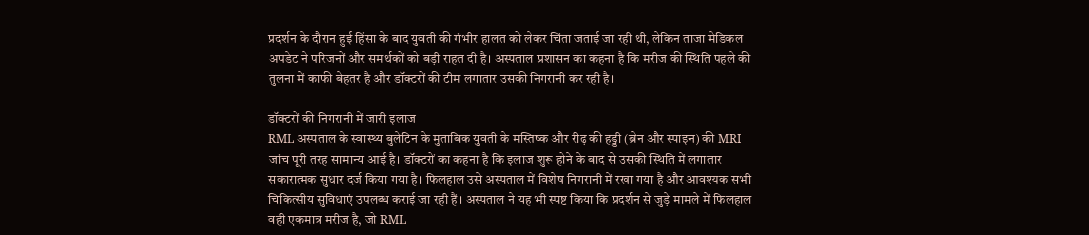प्रदर्शन के दौरान हुई हिंसा के बाद युवती की गंभीर हालत को लेकर चिंता जताई जा रही थी, लेकिन ताजा मेडिकल अपडेट ने परिजनों और समर्थकों को बड़ी राहत दी है। अस्पताल प्रशासन का कहना है कि मरीज की स्थिति पहले की तुलना में काफी बेहतर है और डॉक्टरों की टीम लगातार उसकी निगरानी कर रही है।

डॉक्टरों की निगरानी में जारी इलाज
RML अस्पताल के स्वास्थ्य बुलेटिन के मुताबिक युवती के मस्तिष्क और रीढ़ की हड्डी (ब्रेन और स्पाइन) की MRI जांच पूरी तरह सामान्य आई है। डॉक्टरों का कहना है कि इलाज शुरू होने के बाद से उसकी स्थिति में लगातार सकारात्मक सुधार दर्ज किया गया है। फिलहाल उसे अस्पताल में विशेष निगरानी में रखा गया है और आवश्यक सभी चिकित्सीय सुविधाएं उपलब्ध कराई जा रही हैं। अस्पताल ने यह भी स्पष्ट किया कि प्रदर्शन से जुड़े मामले में फिलहाल वही एकमात्र मरीज है, जो RML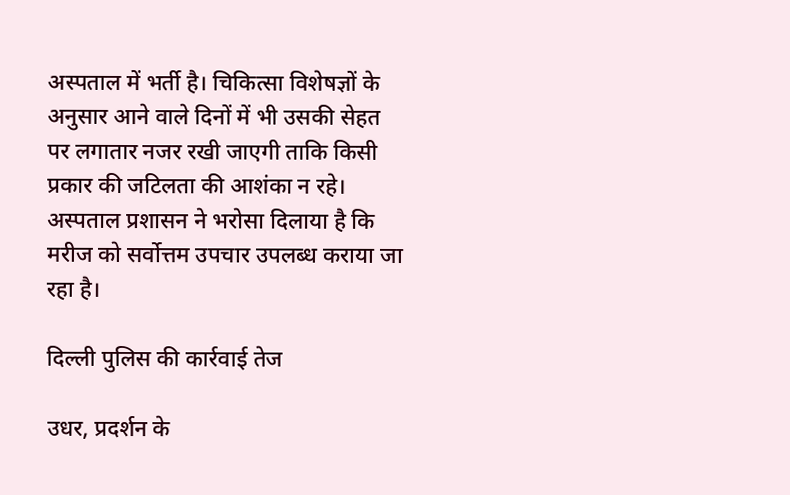अस्पताल में भर्ती है। चिकित्सा विशेषज्ञों के अनुसार आने वाले दिनों में भी उसकी सेहत पर लगातार नजर रखी जाएगी ताकि किसी प्रकार की जटिलता की आशंका न रहे। अस्पताल प्रशासन ने भरोसा दिलाया है कि मरीज को सर्वोत्तम उपचार उपलब्ध कराया जा रहा है।

दिल्ली पुलिस की कार्रवाई तेज

उधर, प्रदर्शन के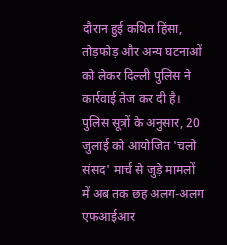दौरान हुई कथित हिंसा, तोड़फोड़ और अन्य घटनाओं को लेकर दिल्ली पुलिस ने कार्रवाई तेज कर दी है। पुलिस सूत्रों के अनुसार, 20 जुलाई को आयोजित 'चलो संसद' मार्च से जुड़े मामलों में अब तक छह अलग-अलग एफआईआर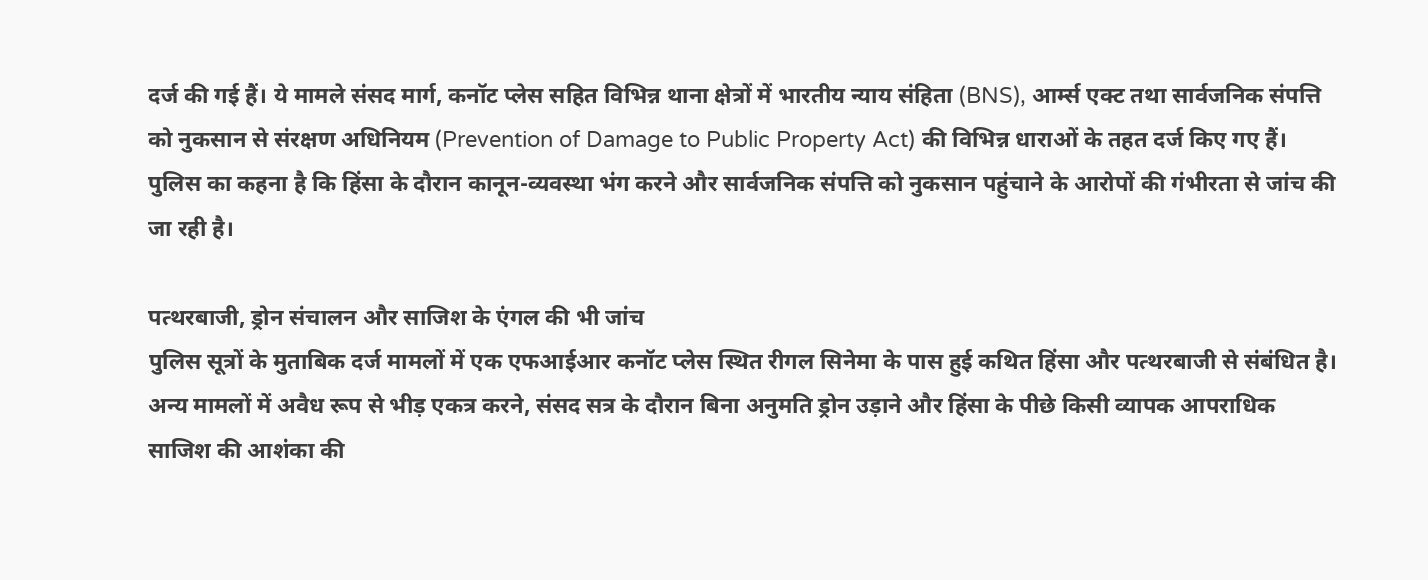दर्ज की गई हैं। ये मामले संसद मार्ग, कनॉट प्लेस सहित विभिन्न थाना क्षेत्रों में भारतीय न्याय संहिता (BNS), आर्म्स एक्ट तथा सार्वजनिक संपत्ति को नुकसान से संरक्षण अधिनियम (Prevention of Damage to Public Property Act) की विभिन्न धाराओं के तहत दर्ज किए गए हैं। पुलिस का कहना है कि हिंसा के दौरान कानून-व्यवस्था भंग करने और सार्वजनिक संपत्ति को नुकसान पहुंचाने के आरोपों की गंभीरता से जांच की जा रही है।

पत्थरबाजी, ड्रोन संचालन और साजिश के एंगल की भी जांच
पुलिस सूत्रों के मुताबिक दर्ज मामलों में एक एफआईआर कनॉट प्लेस स्थित रीगल सिनेमा के पास हुई कथित हिंसा और पत्थरबाजी से संबंधित है। अन्य मामलों में अवैध रूप से भीड़ एकत्र करने, संसद सत्र के दौरान बिना अनुमति ड्रोन उड़ाने और हिंसा के पीछे किसी व्यापक आपराधिक साजिश की आशंका की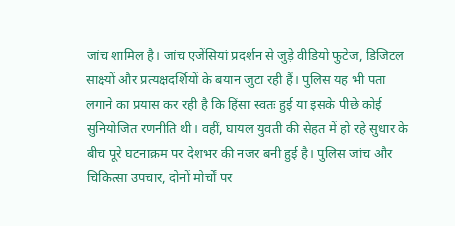जांच शामिल है। जांच एजेंसियां प्रदर्शन से जुड़े वीडियो फुटेज, डिजिटल साक्ष्यों और प्रत्यक्षदर्शियों के बयान जुटा रही हैं। पुलिस यह भी पता लगाने का प्रयास कर रही है कि हिंसा स्वतः हुई या इसके पीछे कोई सुनियोजित रणनीति थी। वहीं, घायल युवती की सेहत में हो रहे सुधार के बीच पूरे घटनाक्रम पर देशभर की नजर बनी हुई है। पुलिस जांच और चिकित्सा उपचार, दोनों मोर्चों पर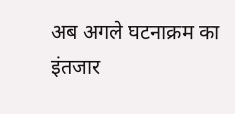अब अगले घटनाक्रम का इंतजार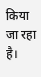किया जा रहा है।